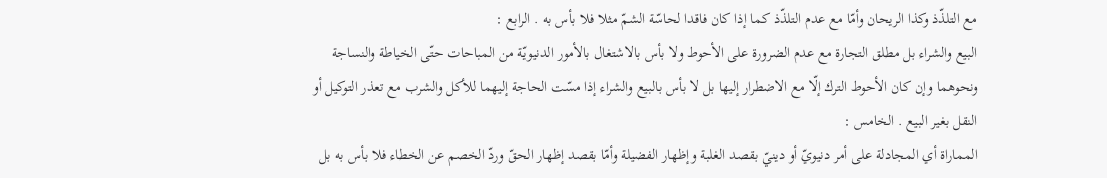مع التلذّذ وكذا الريحان وأمّا مع عدم التلذّذ كما إذا كان فاقدا لحاسّة الشمّ مثلا فلا بأس به . الرابع :
البيع والشراء بل مطلق التجارة مع عدم الضرورة على الأحوط ولا بأس بالاشتغال بالأمور الدنيويّة من المباحات حتّى الخياطة والنساجة ونحوهما وإن كان الأحوط الترك إلّا مع الاضطرار إليها بل لا بأس بالبيع والشراء إذا مسّت الحاجة إليهما للأكل والشرب مع تعذر التوكيل أو النقل بغير البيع . الخامس :
المماراة أي المجادلة على أمر دنيويّ أو دينيّ بقصد الغلبة وإظهار الفضيلة وأمّا بقصد إظهار الحقّ وردّ الخصم عن الخطاء فلا بأس به بل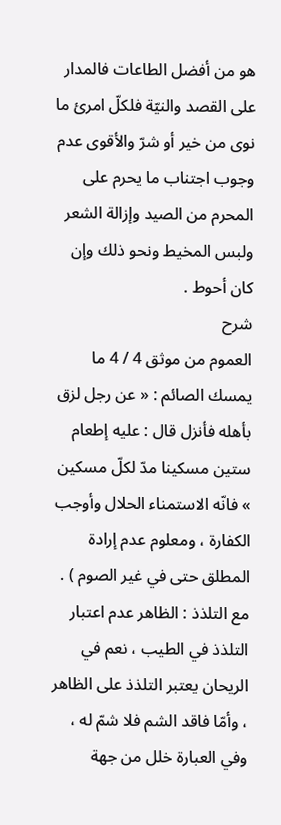هو من أفضل الطاعات فالمدار على القصد والنيّة فلكلّ امرئ ما نوى من خير أو شرّ والأقوى عدم وجوب اجتناب ما يحرم على المحرم من الصيد وإزالة الشعر ولبس المخيط ونحو ذلك وإن كان أحوط .
شرح
العموم من موثق 4 / 4 ما يمسك الصائم : « عن رجل لزق بأهله فأنزل قال : عليه إطعام ستين مسكينا مدّ لكلّ مسكين » فانّه الاستمناء الحلال وأوجب الكفارة ، ومعلوم عدم إرادة المطلق حتى في غير الصوم ) .
مع التلذذ : الظاهر عدم اعتبار التلذذ في الطيب ، نعم في الريحان يعتبر التلذذ على الظاهر ، وأمّا فاقد الشم فلا شمّ له ، وفي العبارة خلل من جهة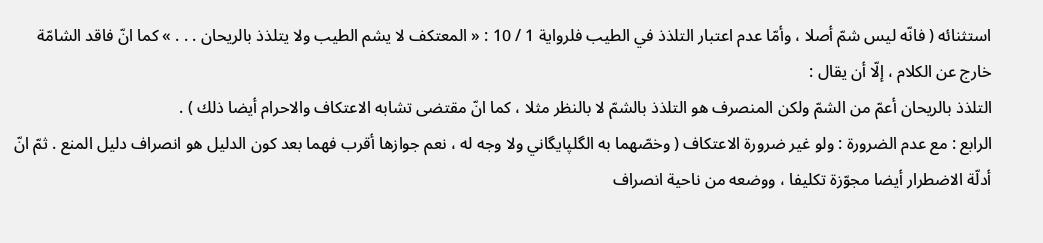استثنائه ( فانّه ليس شمّ أصلا ، وأمّا عدم اعتبار التلذذ في الطيب فلرواية 1 / 10 : « المعتكف لا يشم الطيب ولا يتلذذ بالريحان . . . » كما انّ فاقد الشامّة خارج عن الكلام ، إلّا أن يقال :
التلذذ بالريحان أعمّ من الشمّ ولكن المنصرف هو التلذذ بالشمّ لا بالنظر مثلا ، كما انّ مقتضى تشابه الاعتكاف والاحرام أيضا ذلك ) .
الرابع : مع عدم الضرورة : ولو غير ضرورة الاعتكاف ( وخصّهما به الگلپايگاني ولا وجه له ، نعم جوازها أقرب فهما بعد كون الدليل هو انصراف دليل المنع . ثمّ انّ أدلّة الاضطرار أيضا مجوّزة تكليفا ، ووضعه من ناحية انصراف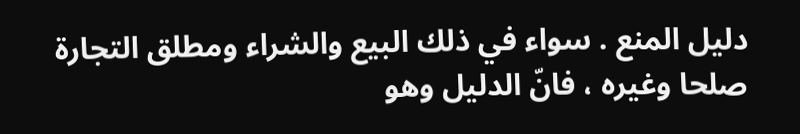دليل المنع . سواء في ذلك البيع والشراء ومطلق التجارة صلحا وغيره ، فانّ الدليل وهو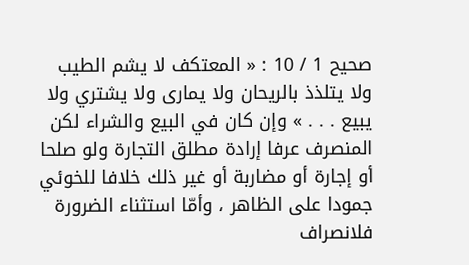صحيح 1 / 10 : « المعتكف لا يشم الطيب ولا يتلذذ بالريحان ولا يمارى ولا يشتري ولا يبيع . . . » وإن كان في البيع والشراء لكن المنصرف عرفا إرادة مطلق التجارة ولو صلحا أو إجارة أو مضاربة أو غير ذلك خلافا للخوئي جمودا على الظاهر ، وأمّا استثناء الضرورة فلانصراف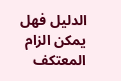الدليل فهل يمكن الزام المعتكف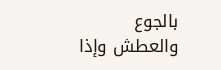بالجوع والعطش وإذا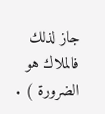جاز لذلك فالملاك هو الضرورة ) .